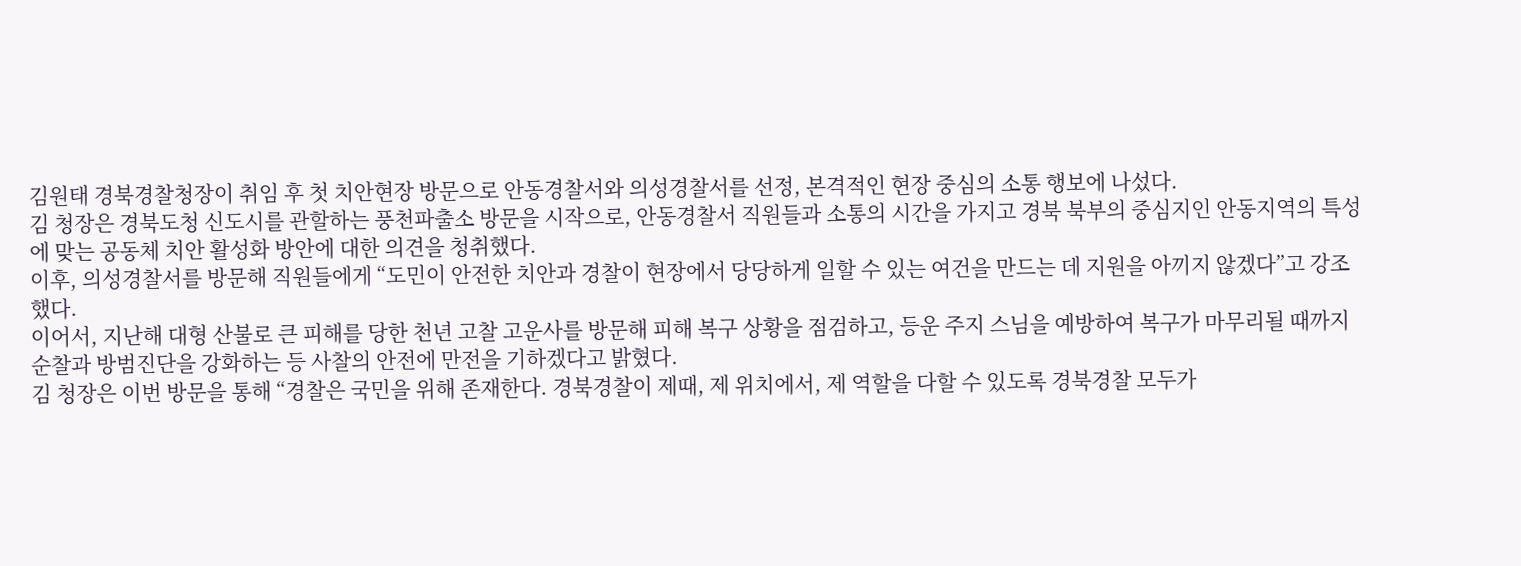김원태 경북경찰청장이 취임 후 첫 치안현장 방문으로 안동경찰서와 의성경찰서를 선정, 본격적인 현장 중심의 소통 행보에 나섰다.
김 청장은 경북도청 신도시를 관할하는 풍천파출소 방문을 시작으로, 안동경찰서 직원들과 소통의 시간을 가지고 경북 북부의 중심지인 안동지역의 특성에 맞는 공동체 치안 활성화 방안에 대한 의견을 청취했다.
이후, 의성경찰서를 방문해 직원들에게 “도민이 안전한 치안과 경찰이 현장에서 당당하게 일할 수 있는 여건을 만드는 데 지원을 아끼지 않겠다”고 강조했다.
이어서, 지난해 대형 산불로 큰 피해를 당한 천년 고찰 고운사를 방문해 피해 복구 상황을 점검하고, 등운 주지 스님을 예방하여 복구가 마무리될 때까지 순찰과 방범진단을 강화하는 등 사찰의 안전에 만전을 기하겠다고 밝혔다.
김 청장은 이번 방문을 통해 “경찰은 국민을 위해 존재한다. 경북경찰이 제때, 제 위치에서, 제 역할을 다할 수 있도록 경북경찰 모두가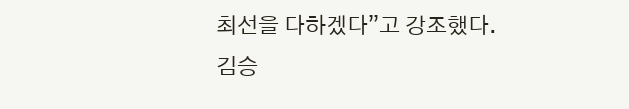최선을 다하겠다”고 강조했다.
김승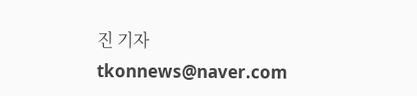진 기자 tkonnews@naver.com